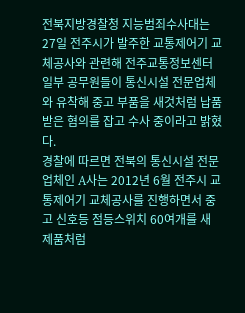전북지방경찰청 지능범죄수사대는 27일 전주시가 발주한 교통제어기 교체공사와 관련해 전주교통정보센터 일부 공무원들이 통신시설 전문업체와 유착해 중고 부품을 새것처럼 납품받은 혐의를 잡고 수사 중이라고 밝혔다.
경찰에 따르면 전북의 통신시설 전문업체인 A사는 2012년 6월 전주시 교통제어기 교체공사를 진행하면서 중고 신호등 점등스위치 60여개를 새 제품처럼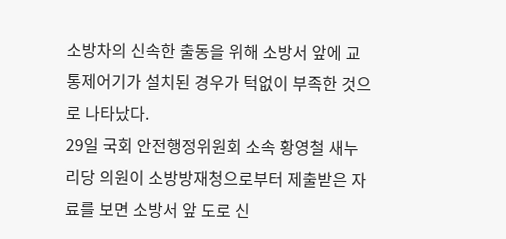소방차의 신속한 출동을 위해 소방서 앞에 교통제어기가 설치된 경우가 턱없이 부족한 것으로 나타났다.
29일 국회 안전행정위원회 소속 황영철 새누리당 의원이 소방방재청으로부터 제출받은 자료를 보면 소방서 앞 도로 신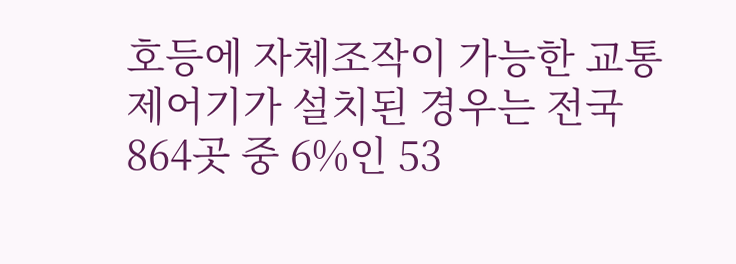호등에 자체조작이 가능한 교통제어기가 설치된 경우는 전국 864곳 중 6%인 53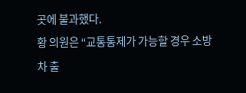곳에 불과했다.
황 의원은 “교통통제가 가능할 경우 소방차 출